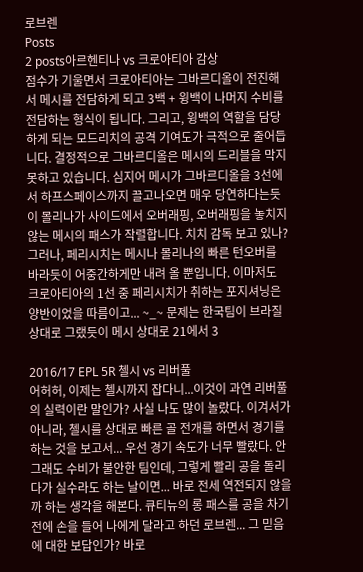로브렌
Posts
2 posts아르헨티나 vs 크로아티아 감상
점수가 기울면서 크로아티아는 그바르디올이 전진해서 메시를 전담하게 되고 3백 + 윙백이 나머지 수비를 전담하는 형식이 됩니다. 그리고, 윙백의 역할을 담당하게 되는 모드리치의 공격 기여도가 극적으로 줄어듭니다. 결정적으로 그바르디올은 메시의 드리블을 막지 못하고 있습니다. 심지어 메시가 그바르디올을 3선에서 하프스페이스까지 끌고나오면 매우 당연하다는듯이 몰리나가 사이드에서 오버래핑, 오버래핑을 놓치지 않는 메시의 패스가 작렬합니다. 치치 감독 보고 있나? 그러나, 페리시치는 메시나 몰리나의 빠른 턴오버를 바라듯이 어중간하게만 내려 올 뿐입니다. 이마저도 크로아티아의 1선 중 페리시치가 취하는 포지셔닝은 양반이었을 따름이고... ~_~ 문제는 한국팀이 브라질 상대로 그랬듯이 메시 상대로 21에서 3

2016/17 EPL 5R 첼시 vs 리버풀
어허허, 이제는 첼시까지 잡다니...이것이 과연 리버풀의 실력이란 말인가? 사실 나도 많이 놀랐다. 이겨서가 아니라, 첼시를 상대로 빠른 골 전개를 하면서 경기를 하는 것을 보고서... 우선 경기 속도가 너무 빨랐다. 안 그래도 수비가 불안한 팀인데, 그렇게 빨리 공을 돌리다가 실수라도 하는 날이면... 바로 전세 역전되지 않을까 하는 생각을 해본다. 큐티뉴의 롱 패스를 공을 차기 전에 손을 들어 나에게 달라고 하던 로브렌... 그 믿음에 대한 보답인가? 바로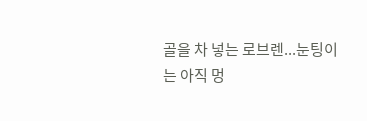골을 차 넣는 로브렌...눈팅이는 아직 멍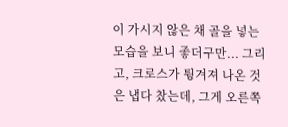이 가시지 않은 채 골을 넣는 모습을 보니 좋더구만... 그리고, 크로스가 튕겨져 나온 것은 냅다 찼는데, 그게 오른쪽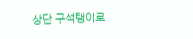상단 구석탱이로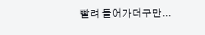빨려 들어가더구만...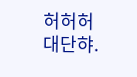허허허 대단햐.